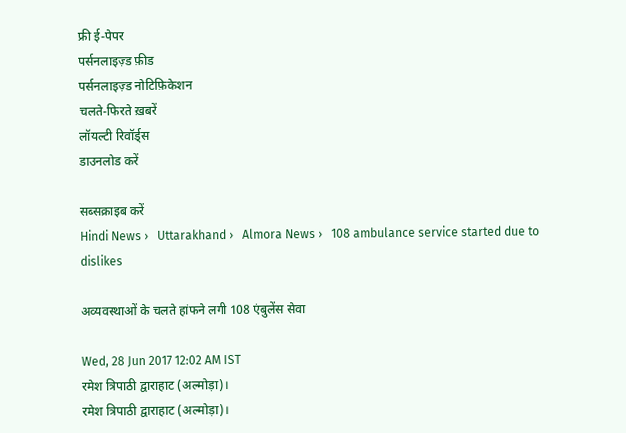फ्री ई-पेपर
पर्सनलाइज़्ड फ़ीड
पर्सनलाइज़्ड नोटिफ़िकेशन
चलते-फिरते ख़बरें
लॉयल्टी रिवॉर्ड्स
डाउनलोड करें

सब्सक्राइब करें
Hindi News ›   Uttarakhand ›   Almora News ›   108 ambulance service started due to dislikes

अव्यवस्थाओं के चलते हांफने लगी 108 एंबुलेंस सेवा

Wed, 28 Jun 2017 12:02 AM IST
रमेश त्रिपाठी द्वाराहाट (अल्मोड़ा)।
रमेश त्रिपाठी द्वाराहाट (अल्मोड़ा)।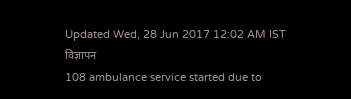Updated Wed, 28 Jun 2017 12:02 AM IST
विज्ञापन
108 ambulance service started due to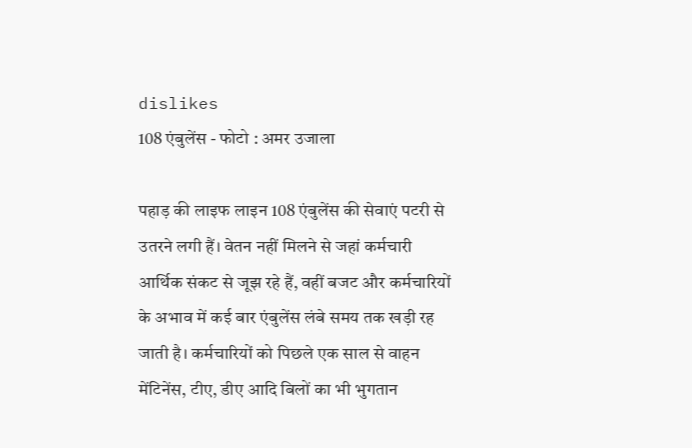dislikes
108 एंबुलेंस - फोटो : अमर उजाला

पहाड़ की लाइफ लाइन 108 एंबुलेंस की सेवाएं पटरी से उतरने लगी हैं। वेतन नहीं मिलने से जहां कर्मचारी आर्थिक संकट से जूझ रहे हैं, वहीं बजट और कर्मचारियों के अभाव में कई बार एंबुलेंस लंबे समय तक खड़ी रह जाती है। कर्मचारियों को पिछले एक साल से वाहन मेंटिनेंस, टीए, डीए आदि बिलों का भी भुगतान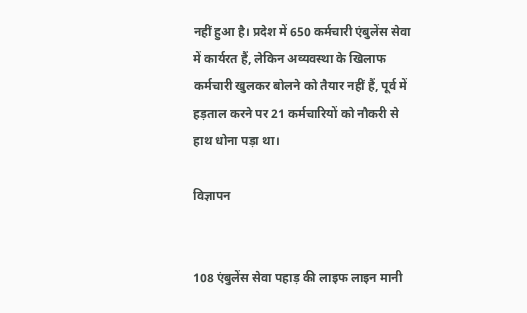नहीं हुआ है। प्रदेश में 650 कर्मचारी एंबुलेंस सेवा में कार्यरत हैं, लेकिन अव्यवस्था के खिलाफ कर्मचारी खुलकर बोलने को तैयार नहीं हैं, पूर्व में हड़ताल करने पर 21 कर्मचारियों को नौकरी से हाथ धोना पड़ा था।

विज्ञापन


108 एंबुलेंस सेवा पहाड़ की लाइफ लाइन मानी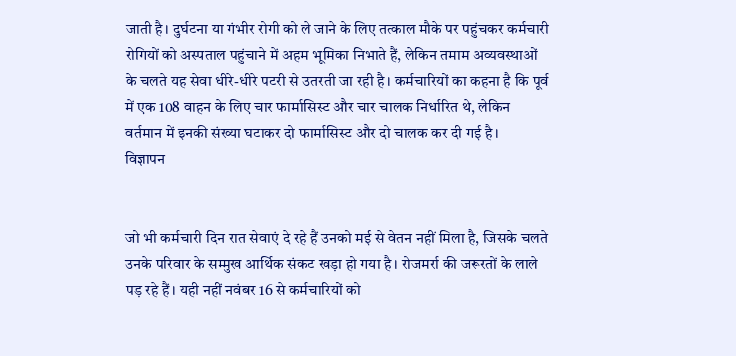जाती है। दुर्घटना या गंभीर रोगी को ले जाने के लिए तत्काल मौके पर पहुंचकर कर्मचारी रोगियों को अस्पताल पहुंचाने में अहम भूमिका निभाते हैं, लेकिन तमाम अव्यवस्थाओं के चलते यह सेवा धीरे-धीरे पटरी से उतरती जा रही है। कर्मचारियों का कहना है कि पूर्व में एक 108 वाहन के लिए चार फार्मासिस्ट और चार चालक निर्धारित थे, लेकिन वर्तमान में इनकी संख्या घटाकर दो फार्मासिस्ट और दो चालक कर दी गई है।
विज्ञापन


जो भी कर्मचारी दिन रात सेवाएं दे रहे हैं उनको मई से वेतन नहीं मिला है, जिसके चलते उनके परिवार के सम्मुख आर्थिक संकट खड़ा हो गया है। रोजमर्रा की जरूरतों के लाले पड़ रहे हैं। यही नहीं नवंबर 16 से कर्मचारियों को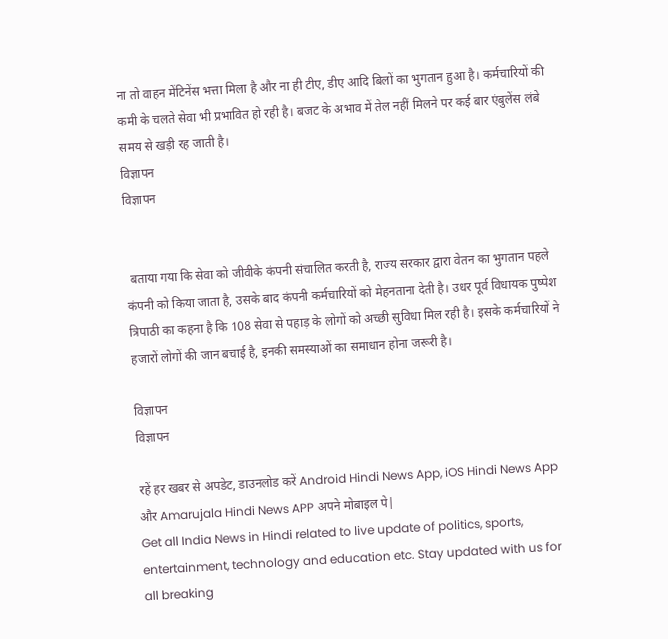ना तो वाहन मेंटिनेंस भत्ता मिला है और ना ही टीए, डीए आदि बिलों का भुगतान हुआ है। कर्मचारियों की कमी के चलते सेवा भी प्रभावित हो रही है। बजट के अभाव में तेल नहीं मिलने पर कई बार एंबुलेंस लंबे समय से खड़ी रह जाती है।
विज्ञापन
विज्ञापन


 बताया गया कि सेवा को जीवीके कंपनी संचालित करती है, राज्य सरकार द्वारा वेतन का भुगतान पहले कंपनी को किया जाता है, उसके बाद कंपनी कर्मचारियों को मेहनताना देती है। उधर पूर्व विधायक पुष्पेश त्रिपाठी का कहना है कि 108 सेवा से पहाड़ के लोगों को अच्छी सुविधा मिल रही है। इसके कर्मचारियों ने हजारों लोगों की जान बचाई है, इनकी समस्याओं का समाधान होना जरूरी है।

विज्ञापन
विज्ञापन

रहें हर खबर से अपडेट, डाउनलोड करें Android Hindi News App, iOS Hindi News App और Amarujala Hindi News APP अपने मोबाइल पे|
Get all India News in Hindi related to live update of politics, sports, entertainment, technology and education etc. Stay updated with us for all breaking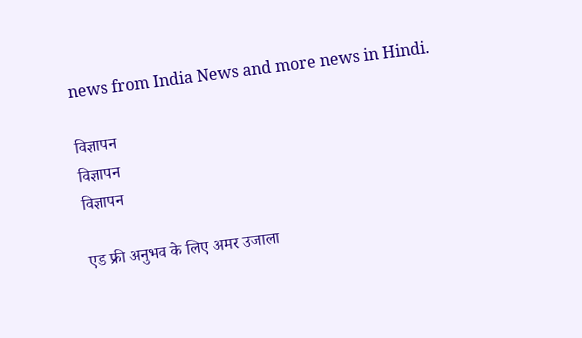news from India News and more news in Hindi.

विज्ञापन
विज्ञापन
विज्ञापन

एड फ्री अनुभव के लिए अमर उजाला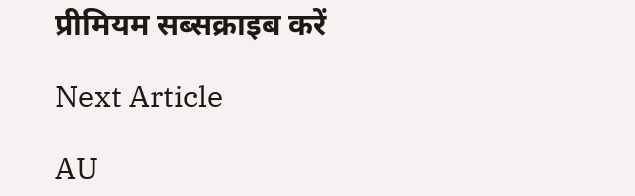प्रीमियम सब्सक्राइब करें

Next Article

AU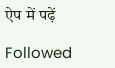ऐप में पढ़ें

Followed